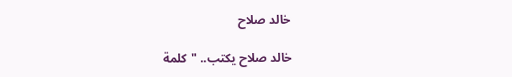خالد صلاح

خالد صلاح يكتب.. "كلمة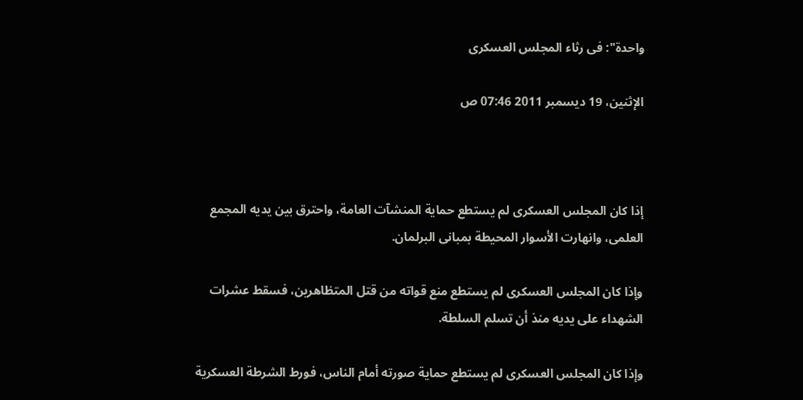واحدة": فى رثاء المجلس العسكرى

الإثنين، 19 ديسمبر 2011 07:46 ص



إذا كان المجلس العسكرى لم يستطع حماية المنشآت العامة، واحترق بين يديه المجمع العلمى، وانهارت الأسوار المحيطة بمبانى البرلمان.

وإذا كان المجلس العسكرى لم يستطع منع قواته من قتل المتظاهرين، فسقط عشرات الشهداء على يديه منذ أن تسلم السلطة.

وإذا كان المجلس العسكرى لم يستطع حماية صورته أمام الناس، فورط الشرطة العسكرية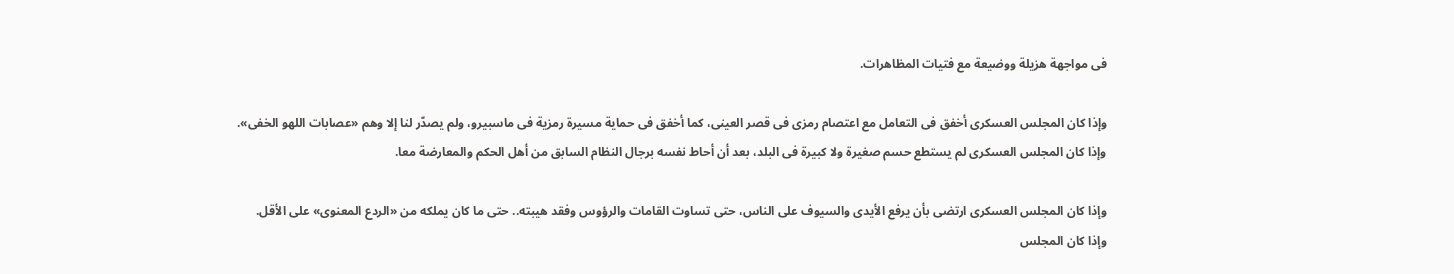فى مواجهة هزيلة ووضيعة مع فتيات المظاهرات.

وإذا كان المجلس العسكرى أخفق فى التعامل مع اعتصام رمزى فى قصر العينى، كما أخفق فى حماية مسيرة رمزية فى ماسبيرو، ولم يصدّر لنا إلا وهم «عصابات اللهو الخفى».
وإذا كان المجلس العسكرى لم يستطع حسم صغيرة ولا كبيرة فى البلد، بعد أن أحاط نفسه برجال النظام السابق من أهل الحكم والمعارضة معا.

وإذا كان المجلس العسكرى ارتضى بأن يرفع الأيدى والسيوف على الناس، حتى تساوت القامات والرؤوس وفقد هيبته.. حتى ما كان يملكه من «الردع المعنوى» على الأقل.
وإذا كان المجلس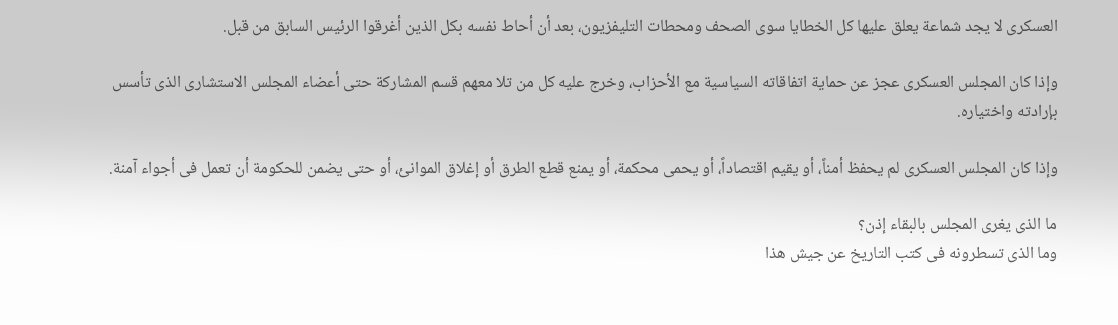العسكرى لا يجد شماعة يعلق عليها كل الخطايا سوى الصحف ومحطات التليفزيون، بعد أن أحاط نفسه بكل الذين أغرقوا الرئيس السابق من قبل.

وإذا كان المجلس العسكرى عجز عن حماية اتفاقاته السياسية مع الأحزاب، وخرج عليه كل من تلا معهم قسم المشاركة حتى أعضاء المجلس الاستشارى الذى تأسس بإرادته واختياره.

وإذا كان المجلس العسكرى لم يحفظ أمناً، أو يقيم اقتصاداً، أو يحمى محكمة، أو يمنع قطع الطرق أو إغلاق الموانئ، أو حتى يضمن للحكومة أن تعمل فى أجواء آمنة.

ما الذى يغرى المجلس بالبقاء إذن؟
وما الذى تسطرونه فى كتب التاريخ عن جيش هذا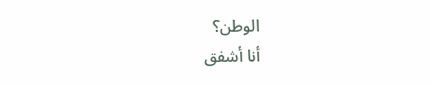الوطن؟
أنا أشفق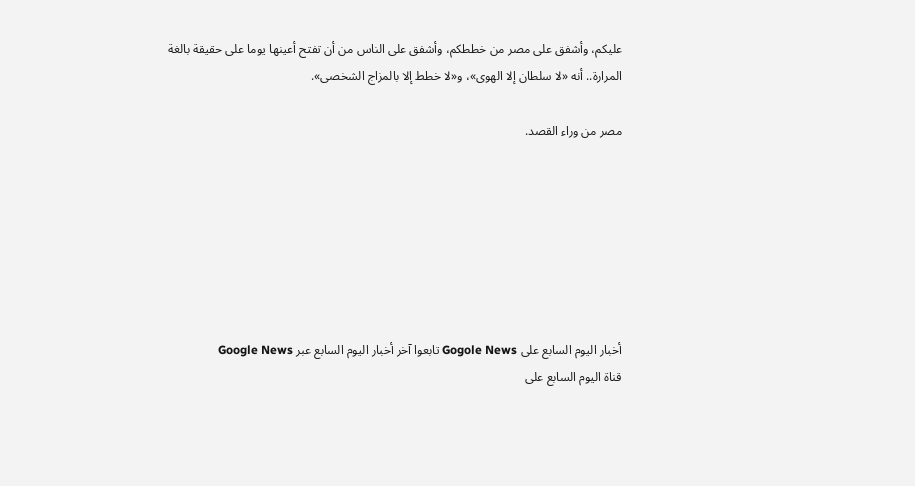عليكم، وأشفق على مصر من خططكم، وأشفق على الناس من أن تفتح أعينها يوما على حقيقة بالغة المرارة.. أنه «لا سلطان إلا الهوى»، و«لا خطط إلا بالمزاج الشخصى».

مصر من وراء القصد.







أخبار اليوم السابع على Gogole News تابعوا آخر أخبار اليوم السابع عبر Google News
قناة اليوم السابع على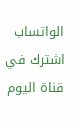الواتساب اشترك في قناة اليوم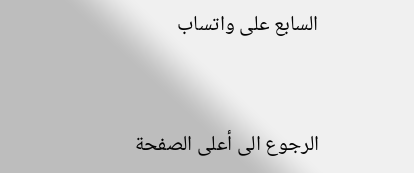السابع على واتساب



الرجوع الى أعلى الصفحة